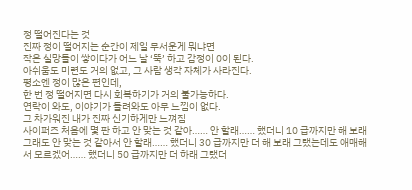정 떨어진다는 것
진짜 정이 떨어지는 순간이 제일 무서운게 뭐냐면
작은 실망들이 쌓이다가 어느 날 ‘뚝’ 하고 감정이 0이 된다.
아쉬움도 미련도 거의 없고, 그 사람 생각 자체가 사라진다.
평소엔 정이 많은 편인데,
한 번 정 떨어지면 다시 회복하기가 거의 불가능하다.
연락이 와도, 이야기가 들려와도 아무 느낌이 없다.
그 차가워진 내가 진짜 신기하게만 느껴짐
사이퍼즈 처음에 몇 판 하고 안 맞는 것 같아…… 안 할래…… 했더니 10 급까지만 해 보래 그래도 안 맞는 것 같아서 안 할래…… 했더니 30 급까지만 더 해 보래 그랬는데도 애매해서 모르겠어…… 했더니 50 급까지만 더 하래 그랬더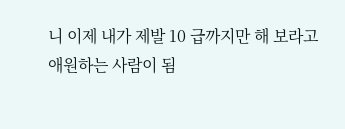니 이제 내가 제발 10 급까지만 해 보라고 애원하는 사람이 됨